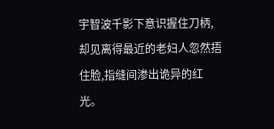宇智波千影下意识握住刀柄,却见离得最近的老妇人忽然捂住脸,指缝间渗出诡异的红光。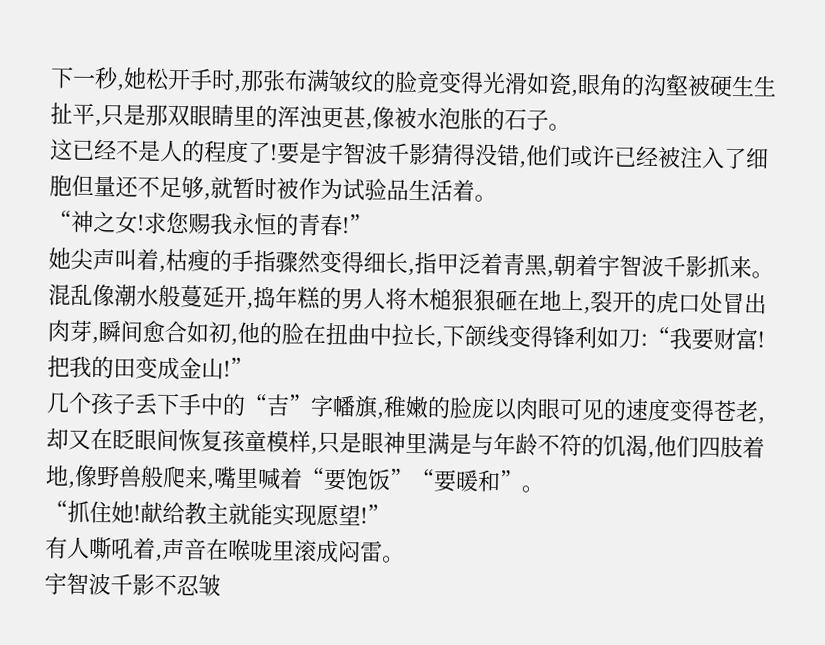下一秒,她松开手时,那张布满皱纹的脸竟变得光滑如瓷,眼角的沟壑被硬生生扯平,只是那双眼睛里的浑浊更甚,像被水泡胀的石子。
这已经不是人的程度了!要是宇智波千影猜得没错,他们或许已经被注入了细胞但量还不足够,就暂时被作为试验品生活着。
“神之女!求您赐我永恒的青春!”
她尖声叫着,枯瘦的手指骤然变得细长,指甲泛着青黑,朝着宇智波千影抓来。
混乱像潮水般蔓延开,捣年糕的男人将木槌狠狠砸在地上,裂开的虎口处冒出肉芽,瞬间愈合如初,他的脸在扭曲中拉长,下颌线变得锋利如刀:“我要财富!把我的田变成金山!”
几个孩子丢下手中的“吉”字幡旗,稚嫩的脸庞以肉眼可见的速度变得苍老,却又在眨眼间恢复孩童模样,只是眼神里满是与年龄不符的饥渴,他们四肢着地,像野兽般爬来,嘴里喊着“要饱饭”“要暖和”。
“抓住她!献给教主就能实现愿望!”
有人嘶吼着,声音在喉咙里滚成闷雷。
宇智波千影不忍皱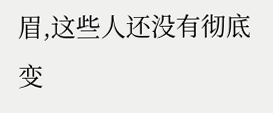眉,这些人还没有彻底变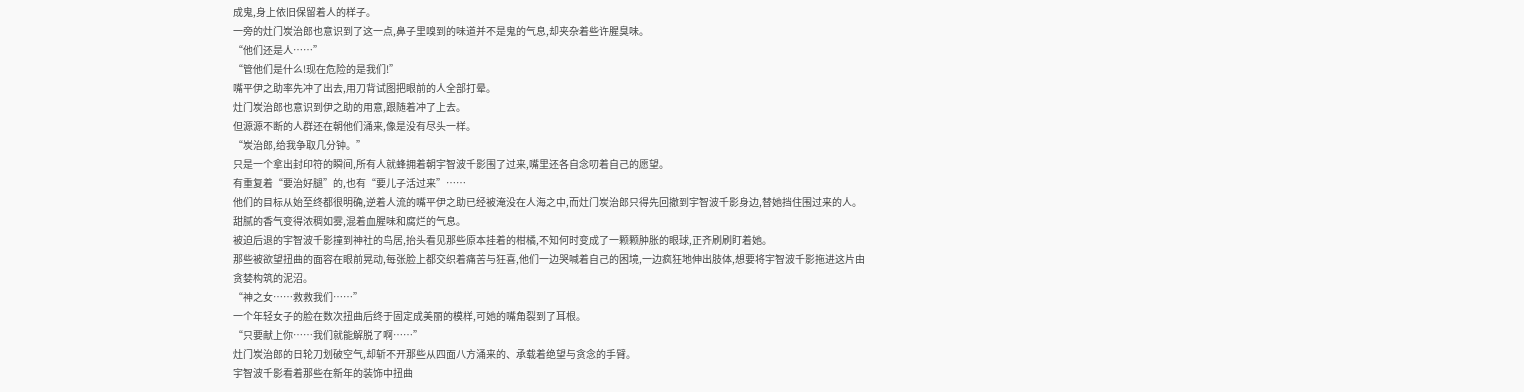成鬼,身上依旧保留着人的样子。
一旁的灶门炭治郎也意识到了这一点,鼻子里嗅到的味道并不是鬼的气息,却夹杂着些许腥臭味。
“他们还是人……”
“管他们是什么!现在危险的是我们!”
嘴平伊之助率先冲了出去,用刀背试图把眼前的人全部打晕。
灶门炭治郎也意识到伊之助的用意,跟随着冲了上去。
但源源不断的人群还在朝他们涌来,像是没有尽头一样。
“炭治郎,给我争取几分钟。”
只是一个拿出封印符的瞬间,所有人就蜂拥着朝宇智波千影围了过来,嘴里还各自念叨着自己的愿望。
有重复着“要治好腿”的,也有“要儿子活过来”……
他们的目标从始至终都很明确,逆着人流的嘴平伊之助已经被淹没在人海之中,而灶门炭治郎只得先回撤到宇智波千影身边,替她挡住围过来的人。
甜腻的香气变得浓稠如雾,混着血腥味和腐烂的气息。
被迫后退的宇智波千影撞到神社的鸟居,抬头看见那些原本挂着的柑橘,不知何时变成了一颗颗肿胀的眼球,正齐刷刷盯着她。
那些被欲望扭曲的面容在眼前晃动,每张脸上都交织着痛苦与狂喜,他们一边哭喊着自己的困境,一边疯狂地伸出肢体,想要将宇智波千影拖进这片由贪婪构筑的泥沼。
“神之女……救救我们……”
一个年轻女子的脸在数次扭曲后终于固定成美丽的模样,可她的嘴角裂到了耳根。
“只要献上你……我们就能解脱了啊……”
灶门炭治郎的日轮刀划破空气,却斩不开那些从四面八方涌来的、承载着绝望与贪念的手臂。
宇智波千影看着那些在新年的装饰中扭曲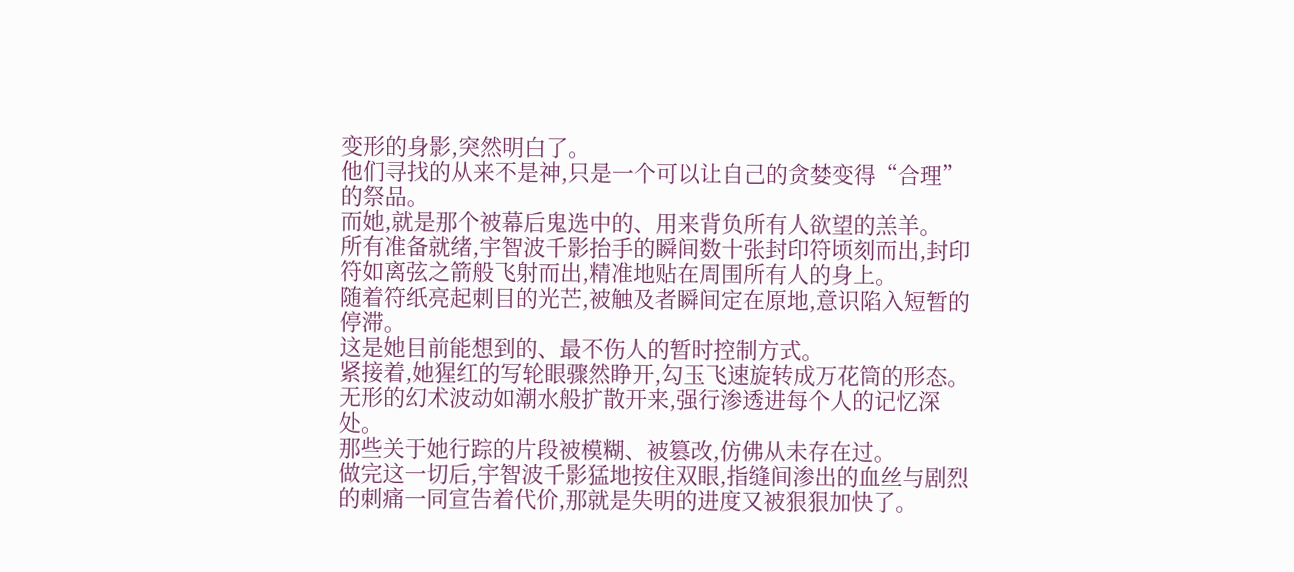变形的身影,突然明白了。
他们寻找的从来不是神,只是一个可以让自己的贪婪变得“合理”的祭品。
而她,就是那个被幕后鬼选中的、用来背负所有人欲望的羔羊。
所有准备就绪,宇智波千影抬手的瞬间数十张封印符顷刻而出,封印符如离弦之箭般飞射而出,精准地贴在周围所有人的身上。
随着符纸亮起刺目的光芒,被触及者瞬间定在原地,意识陷入短暂的停滞。
这是她目前能想到的、最不伤人的暂时控制方式。
紧接着,她猩红的写轮眼骤然睁开,勾玉飞速旋转成万花筒的形态。
无形的幻术波动如潮水般扩散开来,强行渗透进每个人的记忆深处。
那些关于她行踪的片段被模糊、被篡改,仿佛从未存在过。
做完这一切后,宇智波千影猛地按住双眼,指缝间渗出的血丝与剧烈的刺痛一同宣告着代价,那就是失明的进度又被狠狠加快了。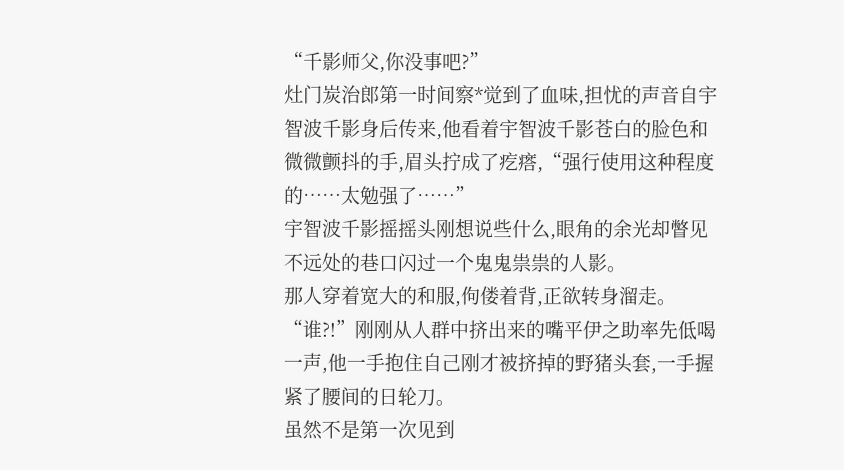“千影师父,你没事吧?”
灶门炭治郎第一时间察*觉到了血味,担忧的声音自宇智波千影身后传来,他看着宇智波千影苍白的脸色和微微颤抖的手,眉头拧成了疙瘩,“强行使用这种程度的……太勉强了……”
宇智波千影摇摇头刚想说些什么,眼角的余光却瞥见不远处的巷口闪过一个鬼鬼祟祟的人影。
那人穿着宽大的和服,佝偻着背,正欲转身溜走。
“谁?!”刚刚从人群中挤出来的嘴平伊之助率先低喝一声,他一手抱住自己刚才被挤掉的野猪头套,一手握紧了腰间的日轮刀。
虽然不是第一次见到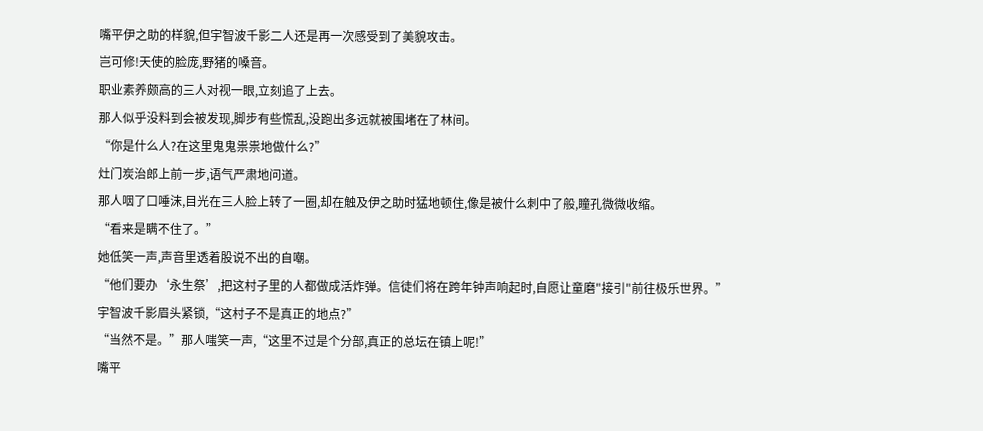嘴平伊之助的样貌,但宇智波千影二人还是再一次感受到了美貌攻击。
岂可修!天使的脸庞,野猪的嗓音。
职业素养颇高的三人对视一眼,立刻追了上去。
那人似乎没料到会被发现,脚步有些慌乱,没跑出多远就被围堵在了林间。
“你是什么人?在这里鬼鬼祟祟地做什么?”
灶门炭治郎上前一步,语气严肃地问道。
那人咽了口唾沫,目光在三人脸上转了一圈,却在触及伊之助时猛地顿住,像是被什么刺中了般,瞳孔微微收缩。
“看来是瞒不住了。”
她低笑一声,声音里透着股说不出的自嘲。
“他们要办‘永生祭’,把这村子里的人都做成活炸弹。信徒们将在跨年钟声响起时,自愿让童磨"接引"前往极乐世界。”
宇智波千影眉头紧锁,“这村子不是真正的地点?”
“当然不是。”那人嗤笑一声,“这里不过是个分部,真正的总坛在镇上呢!”
嘴平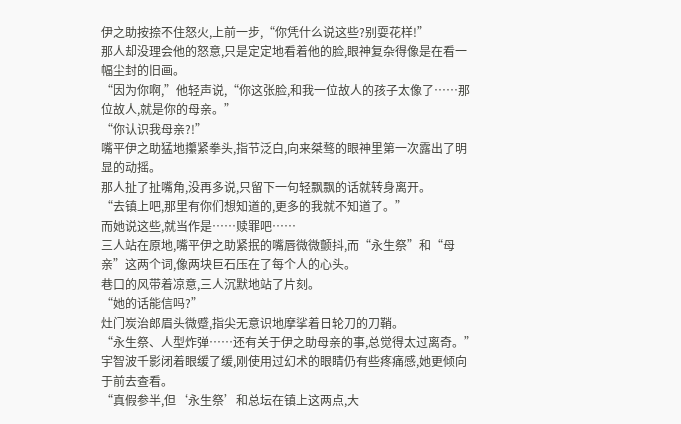伊之助按捺不住怒火,上前一步,“你凭什么说这些?别耍花样!”
那人却没理会他的怒意,只是定定地看着他的脸,眼神复杂得像是在看一幅尘封的旧画。
“因为你啊,”他轻声说,“你这张脸,和我一位故人的孩子太像了……那位故人,就是你的母亲。”
“你认识我母亲?!”
嘴平伊之助猛地攥紧拳头,指节泛白,向来桀骜的眼神里第一次露出了明显的动摇。
那人扯了扯嘴角,没再多说,只留下一句轻飘飘的话就转身离开。
“去镇上吧,那里有你们想知道的,更多的我就不知道了。”
而她说这些,就当作是……赎罪吧……
三人站在原地,嘴平伊之助紧抿的嘴唇微微颤抖,而“永生祭”和“母亲”这两个词,像两块巨石压在了每个人的心头。
巷口的风带着凉意,三人沉默地站了片刻。
“她的话能信吗?”
灶门炭治郎眉头微蹙,指尖无意识地摩挲着日轮刀的刀鞘。
“永生祭、人型炸弹……还有关于伊之助母亲的事,总觉得太过离奇。”
宇智波千影闭着眼缓了缓,刚使用过幻术的眼睛仍有些疼痛感,她更倾向于前去查看。
“真假参半,但‘永生祭’和总坛在镇上这两点,大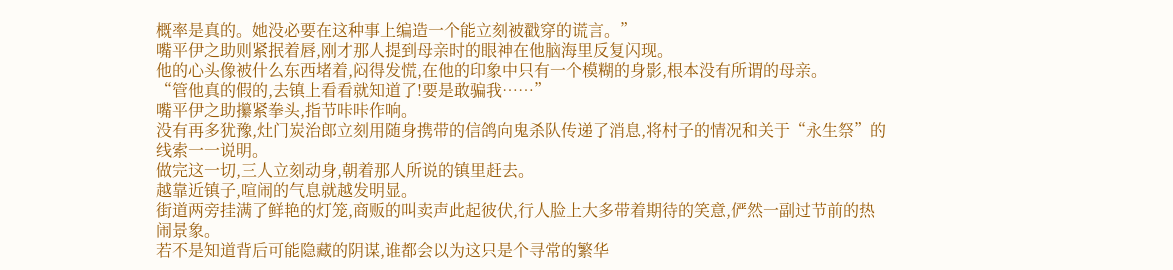概率是真的。她没必要在这种事上编造一个能立刻被戳穿的谎言。”
嘴平伊之助则紧抿着唇,刚才那人提到母亲时的眼神在他脑海里反复闪现。
他的心头像被什么东西堵着,闷得发慌,在他的印象中只有一个模糊的身影,根本没有所谓的母亲。
“管他真的假的,去镇上看看就知道了!要是敢骗我……”
嘴平伊之助攥紧拳头,指节咔咔作响。
没有再多犹豫,灶门炭治郎立刻用随身携带的信鸽向鬼杀队传递了消息,将村子的情况和关于“永生祭”的线索一一说明。
做完这一切,三人立刻动身,朝着那人所说的镇里赶去。
越靠近镇子,喧闹的气息就越发明显。
街道两旁挂满了鲜艳的灯笼,商贩的叫卖声此起彼伏,行人脸上大多带着期待的笑意,俨然一副过节前的热闹景象。
若不是知道背后可能隐藏的阴谋,谁都会以为这只是个寻常的繁华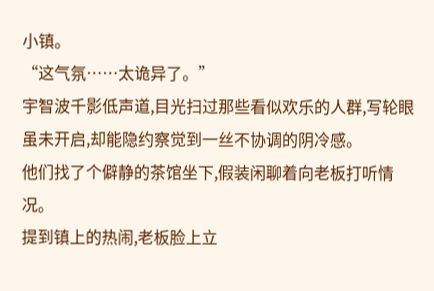小镇。
“这气氛……太诡异了。”
宇智波千影低声道,目光扫过那些看似欢乐的人群,写轮眼虽未开启,却能隐约察觉到一丝不协调的阴冷感。
他们找了个僻静的茶馆坐下,假装闲聊着向老板打听情况。
提到镇上的热闹,老板脸上立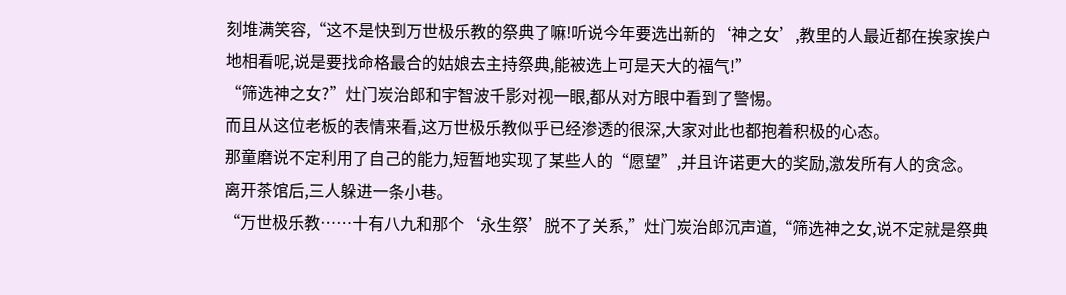刻堆满笑容,“这不是快到万世极乐教的祭典了嘛!听说今年要选出新的‘神之女’,教里的人最近都在挨家挨户地相看呢,说是要找命格最合的姑娘去主持祭典,能被选上可是天大的福气!”
“筛选神之女?”灶门炭治郎和宇智波千影对视一眼,都从对方眼中看到了警惕。
而且从这位老板的表情来看,这万世极乐教似乎已经渗透的很深,大家对此也都抱着积极的心态。
那童磨说不定利用了自己的能力,短暂地实现了某些人的“愿望”,并且许诺更大的奖励,激发所有人的贪念。
离开茶馆后,三人躲进一条小巷。
“万世极乐教……十有八九和那个‘永生祭’脱不了关系,”灶门炭治郎沉声道,“筛选神之女,说不定就是祭典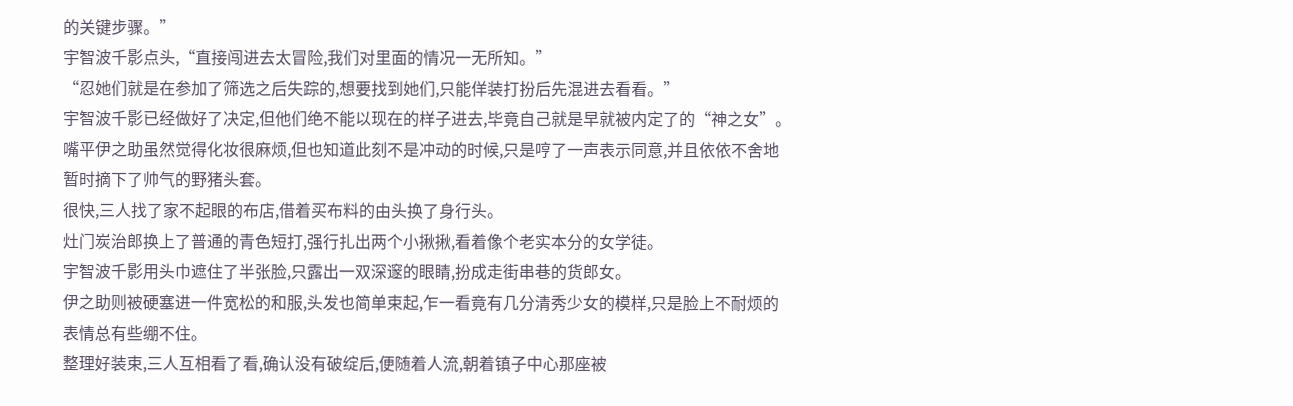的关键步骤。”
宇智波千影点头,“直接闯进去太冒险,我们对里面的情况一无所知。”
“忍她们就是在参加了筛选之后失踪的,想要找到她们,只能佯装打扮后先混进去看看。”
宇智波千影已经做好了决定,但他们绝不能以现在的样子进去,毕竟自己就是早就被内定了的“神之女”。
嘴平伊之助虽然觉得化妆很麻烦,但也知道此刻不是冲动的时候,只是哼了一声表示同意,并且依依不舍地暂时摘下了帅气的野猪头套。
很快,三人找了家不起眼的布店,借着买布料的由头换了身行头。
灶门炭治郎换上了普通的青色短打,强行扎出两个小揪揪,看着像个老实本分的女学徒。
宇智波千影用头巾遮住了半张脸,只露出一双深邃的眼睛,扮成走街串巷的货郎女。
伊之助则被硬塞进一件宽松的和服,头发也简单束起,乍一看竟有几分清秀少女的模样,只是脸上不耐烦的表情总有些绷不住。
整理好装束,三人互相看了看,确认没有破绽后,便随着人流,朝着镇子中心那座被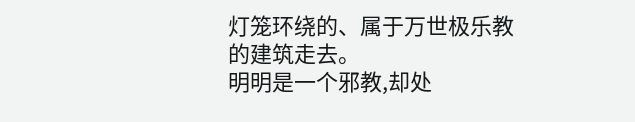灯笼环绕的、属于万世极乐教的建筑走去。
明明是一个邪教,却处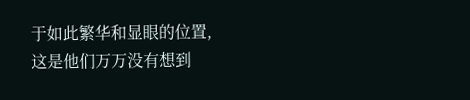于如此繁华和显眼的位置,这是他们万万没有想到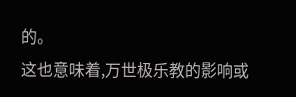的。
这也意味着,万世极乐教的影响或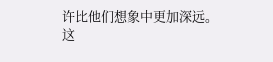许比他们想象中更加深远。
这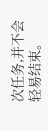次任务,并不会轻易结束。